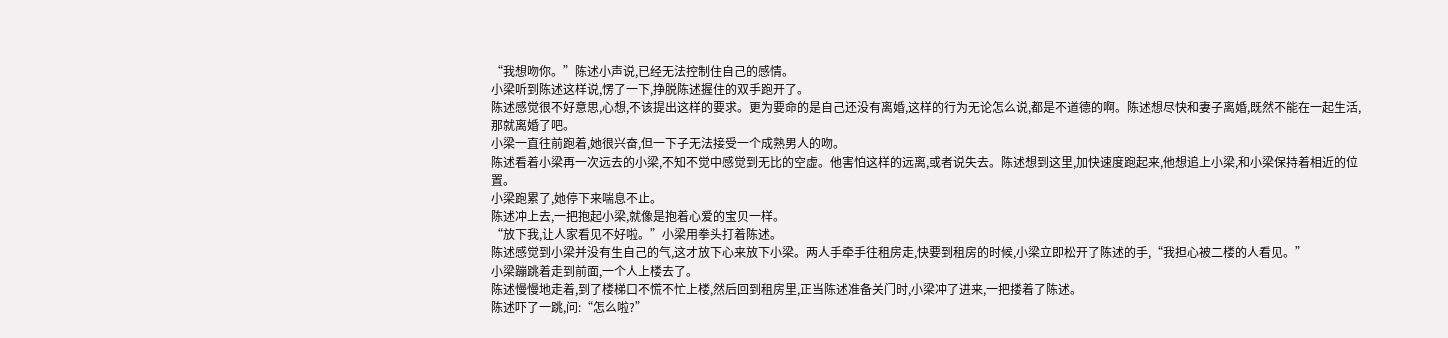“我想吻你。”陈述小声说,已经无法控制住自己的感情。
小梁听到陈述这样说,愣了一下,挣脱陈述握住的双手跑开了。
陈述感觉很不好意思,心想,不该提出这样的要求。更为要命的是自己还没有离婚,这样的行为无论怎么说,都是不道德的啊。陈述想尽快和妻子离婚,既然不能在一起生活,那就离婚了吧。
小梁一直往前跑着,她很兴奋,但一下子无法接受一个成熟男人的吻。
陈述看着小梁再一次远去的小梁,不知不觉中感觉到无比的空虚。他害怕这样的远离,或者说失去。陈述想到这里,加快速度跑起来,他想追上小梁,和小梁保持着相近的位置。
小梁跑累了,她停下来喘息不止。
陈述冲上去,一把抱起小梁,就像是抱着心爱的宝贝一样。
“放下我,让人家看见不好啦。”小梁用拳头打着陈述。
陈述感觉到小梁并没有生自己的气,这才放下心来放下小梁。两人手牵手往租房走,快要到租房的时候,小梁立即松开了陈述的手,“我担心被二楼的人看见。”
小梁蹦跳着走到前面,一个人上楼去了。
陈述慢慢地走着,到了楼梯口不慌不忙上楼,然后回到租房里,正当陈述准备关门时,小梁冲了进来,一把搂着了陈述。
陈述吓了一跳,问:“怎么啦?”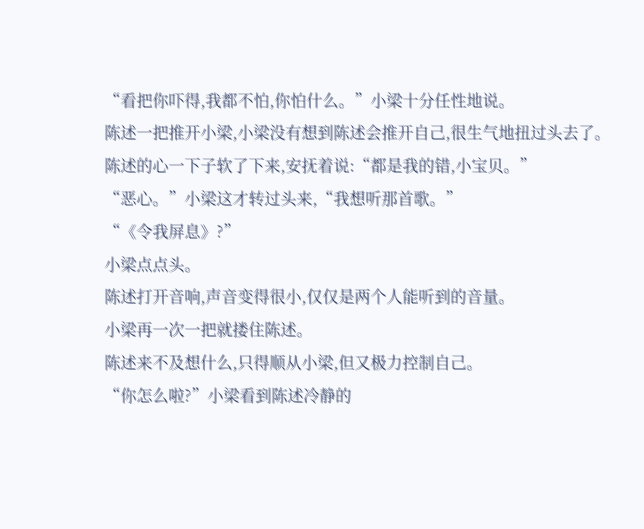“看把你吓得,我都不怕,你怕什么。”小梁十分任性地说。
陈述一把推开小梁,小梁没有想到陈述会推开自己,很生气地扭过头去了。
陈述的心一下子软了下来,安抚着说:“都是我的错,小宝贝。”
“恶心。”小梁这才转过头来,“我想听那首歌。”
“《令我屏息》?”
小梁点点头。
陈述打开音响,声音变得很小,仅仅是两个人能听到的音量。
小梁再一次一把就搂住陈述。
陈述来不及想什么,只得顺从小梁,但又极力控制自己。
“你怎么啦?”小梁看到陈述冷静的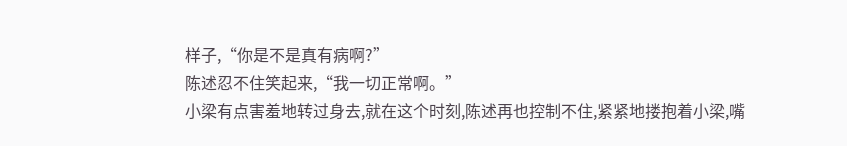样子,“你是不是真有病啊?”
陈述忍不住笑起来,“我一切正常啊。”
小梁有点害羞地转过身去,就在这个时刻,陈述再也控制不住,紧紧地搂抱着小梁,嘴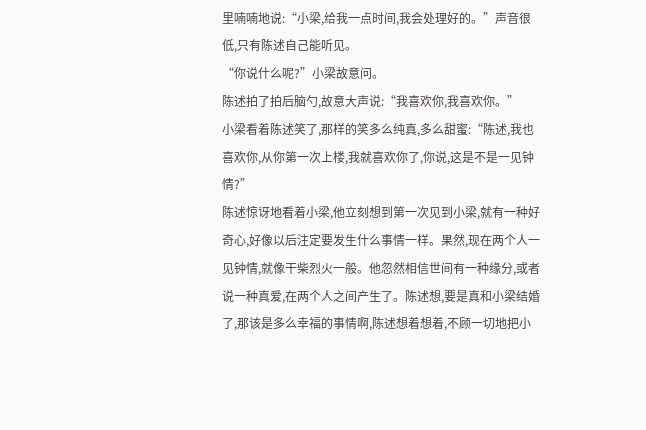里喃喃地说:“小梁,给我一点时间,我会处理好的。”声音很低,只有陈述自己能听见。
“你说什么呢?”小梁故意问。
陈述拍了拍后脑勺,故意大声说:“我喜欢你,我喜欢你。”
小梁看着陈述笑了,那样的笑多么纯真,多么甜蜜:“陈述,我也喜欢你,从你第一次上楼,我就喜欢你了,你说,这是不是一见钟情?”
陈述惊讶地看着小梁,他立刻想到第一次见到小梁,就有一种好奇心,好像以后注定要发生什么事情一样。果然,现在两个人一见钟情,就像干柴烈火一般。他忽然相信世间有一种缘分,或者说一种真爱,在两个人之间产生了。陈述想,要是真和小梁结婚了,那该是多么幸福的事情啊,陈述想着想着,不顾一切地把小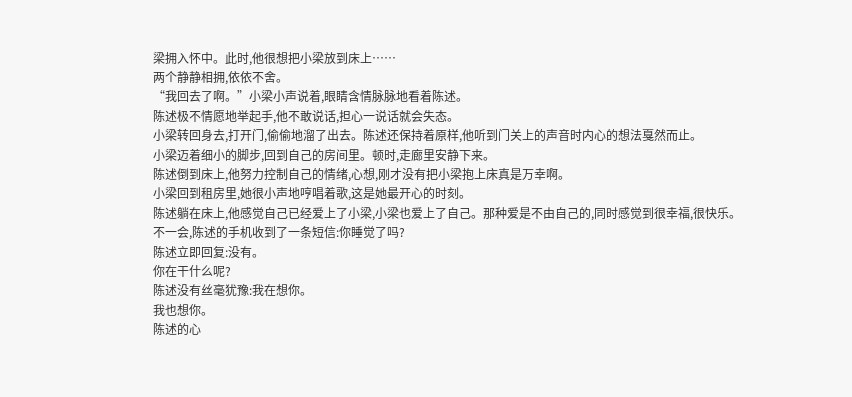梁拥入怀中。此时,他很想把小梁放到床上……
两个静静相拥,依依不舍。
“我回去了啊。”小梁小声说着,眼睛含情脉脉地看着陈述。
陈述极不情愿地举起手,他不敢说话,担心一说话就会失态。
小梁转回身去,打开门,偷偷地溜了出去。陈述还保持着原样,他听到门关上的声音时内心的想法戛然而止。
小梁迈着细小的脚步,回到自己的房间里。顿时,走廊里安静下来。
陈述倒到床上,他努力控制自己的情绪,心想,刚才没有把小梁抱上床真是万幸啊。
小梁回到租房里,她很小声地哼唱着歌,这是她最开心的时刻。
陈述躺在床上,他感觉自己已经爱上了小梁,小梁也爱上了自己。那种爱是不由自己的,同时感觉到很幸福,很快乐。
不一会,陈述的手机收到了一条短信:你睡觉了吗?
陈述立即回复:没有。
你在干什么呢?
陈述没有丝毫犹豫:我在想你。
我也想你。
陈述的心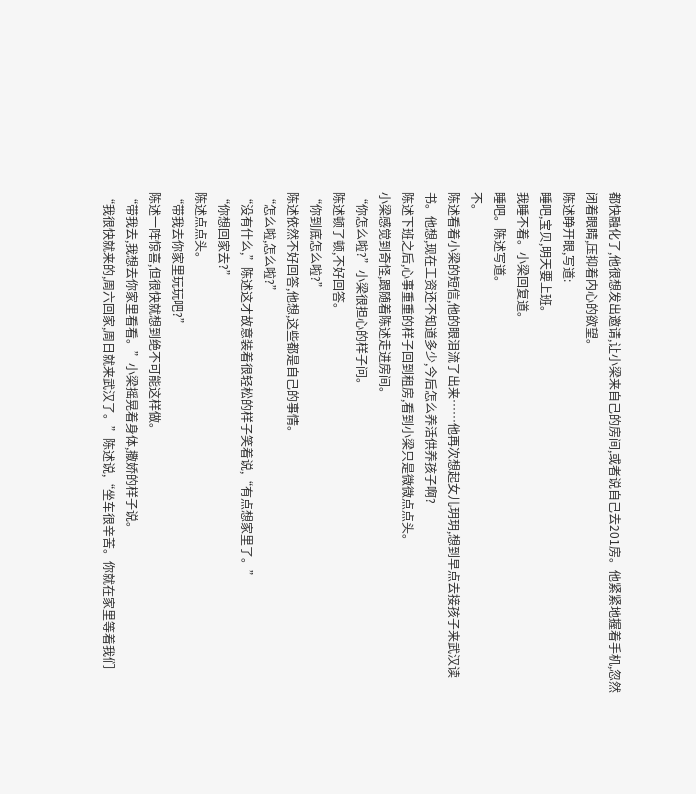都快融化了,他很想发出邀请,让小梁来自己的房间,或者说自己去201房。他紧紧地握着手机,忽然闭着眼睛,压抑着内心的欲望。
陈述睁开眼,写道:
睡吧,宝贝,明天要上班。
我睡不着。小梁回复道。
睡吧。陈述写道。
不。
陈述看着小梁的短信,他的眼泪流了出来……他再次想起女儿玥玥,想到早点去接孩子来武汉读书。他想,现在工资还不知道多少,今后怎么养活供养孩子啊?
陈述下班之后,心事重重的样子回到租房,看到小梁只是微微点点头。
小梁感觉到奇怪,跟随着陈述走进房间。
“你怎么啦?”小梁很担心的样子问。
陈述顿了顿,不好回答。
“你到底怎么啦?”
陈述依然不好回答,他想,这些都是自己的事情。
“怎么啦,怎么啦?”
“没有什么,”陈述这才故意装着很轻松的样子笑着说,“有点想家里了。”
“你想回家去?”
陈述点点头。
“带我去你家里玩玩吧?”
陈述一阵惊喜,但很快就想到绝不可能这样做。
“带我去,我想去你家里看看。”小梁摇晃着身体,撒娇的样子说。
“我很快就来的,周六回家,周日就来武汉了。”陈述说,“坐车很辛苦。你就在家里等着我们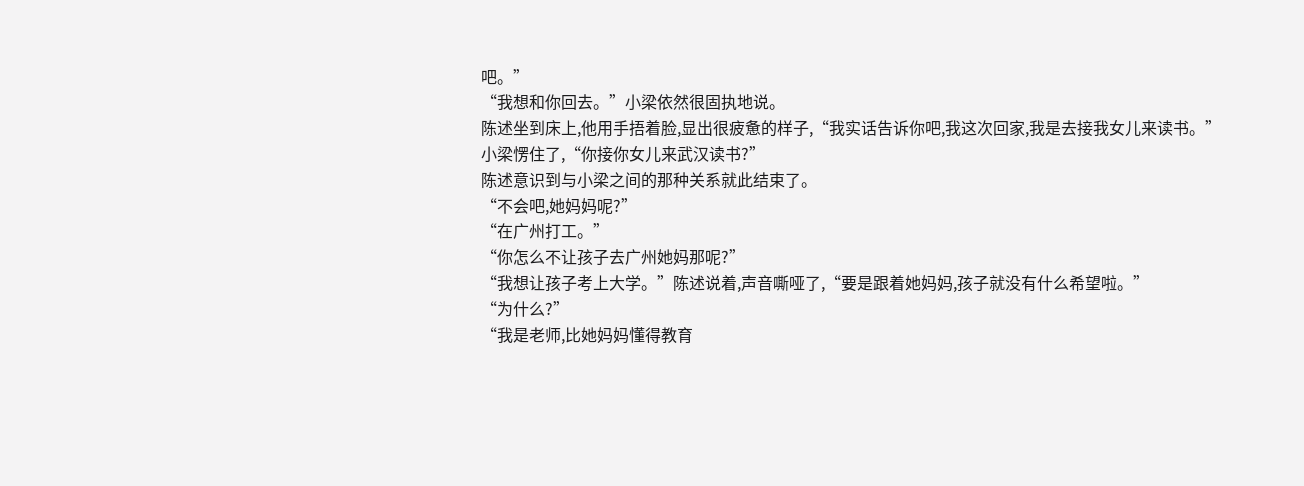吧。”
“我想和你回去。”小梁依然很固执地说。
陈述坐到床上,他用手捂着脸,显出很疲惫的样子,“我实话告诉你吧,我这次回家,我是去接我女儿来读书。”
小梁愣住了,“你接你女儿来武汉读书?”
陈述意识到与小梁之间的那种关系就此结束了。
“不会吧,她妈妈呢?”
“在广州打工。”
“你怎么不让孩子去广州她妈那呢?”
“我想让孩子考上大学。”陈述说着,声音嘶哑了,“要是跟着她妈妈,孩子就没有什么希望啦。”
“为什么?”
“我是老师,比她妈妈懂得教育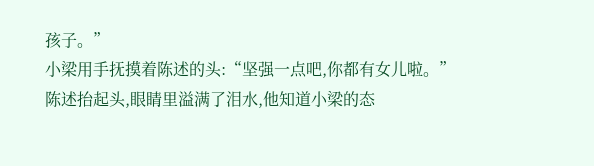孩子。”
小梁用手抚摸着陈述的头:“坚强一点吧,你都有女儿啦。”
陈述抬起头,眼睛里溢满了泪水,他知道小梁的态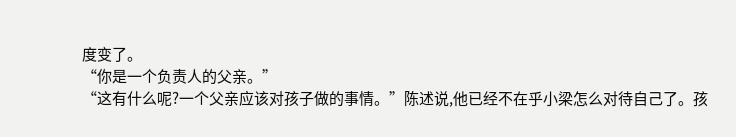度变了。
“你是一个负责人的父亲。”
“这有什么呢?一个父亲应该对孩子做的事情。”陈述说,他已经不在乎小梁怎么对待自己了。孩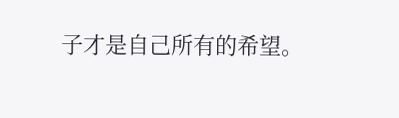子才是自己所有的希望。